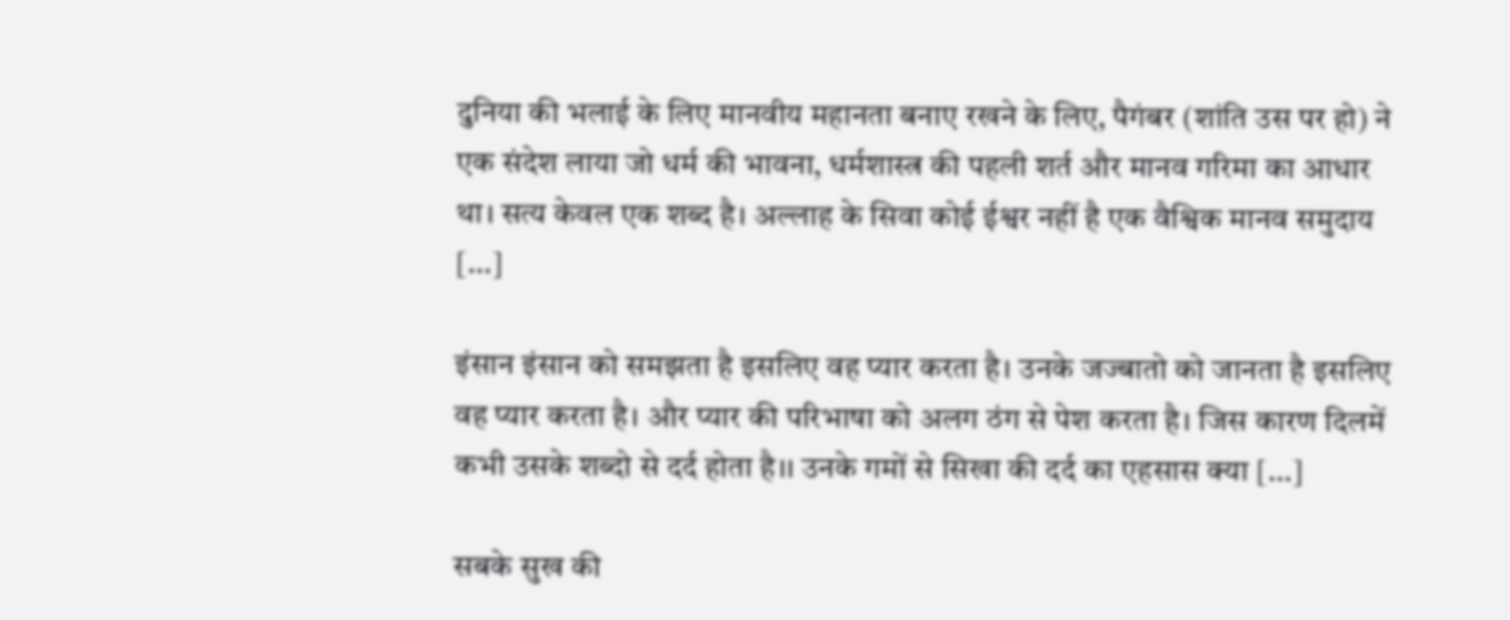दुनिया की भलाई के लिए मानवीय महानता बनाए रखने के लिए, पैगंबर (शांति उस पर हो) ने एक संदेश लाया जो धर्म की भावना, धर्मशास्त्र की पहली शर्त और मानव गरिमा का आधार था। सत्य केवल एक शब्द है। अल्लाह के सिवा कोई ईश्वर नहीं है एक वैश्विक मानव समुदाय […]

इंसान इंसान को समझता है इसलिए वह प्यार करता है। उनके जज्बातो को जानता है इसलिए वह प्यार करता है। और प्यार की परिभाषा को अलग ठंग से पेश करता है। जिस कारण दिलमें कभी उसके शब्दो से दर्द होता है।। उनके गमों से सिखा की दर्द का एहसास क्या […]

सबके सुख की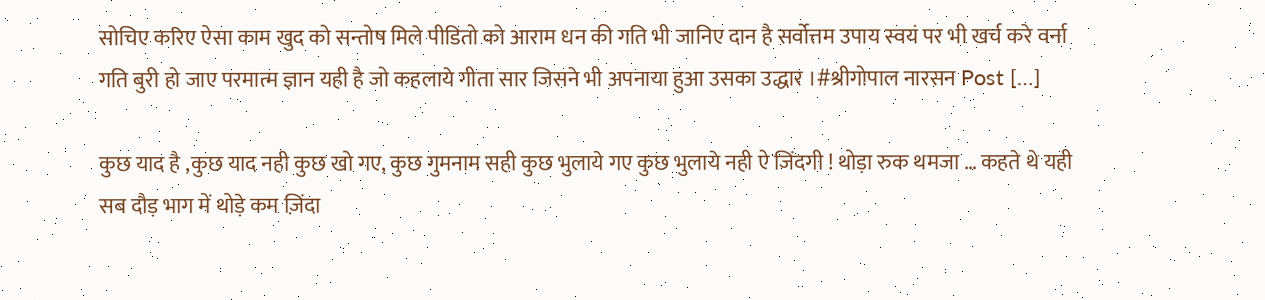सोचिए करिए ऐसा काम खुद को सन्तोष मिले पीडितो को आराम धन की गति भी जानिए दान है सर्वोत्तम उपाय स्वयं पर भी खर्च करे वर्ना गति बुरी हो जाए परमात्म ज्ञान यही है जो कहलाये गीता सार जिसने भी अपनाया हुआ उसका उद्धार ।#श्रीगोपाल नारसन Post […]

कुछ याद है ,कुछ याद नही कुछ खो गए, कुछ गुमनाम सही कुछ भुलाये गए कुछ भुलाये नही ऐ जिंदगी ! थोड़ा रुक थमजा … कहते थे यही सब दौड़ भाग में थोड़े कम ज़िंदा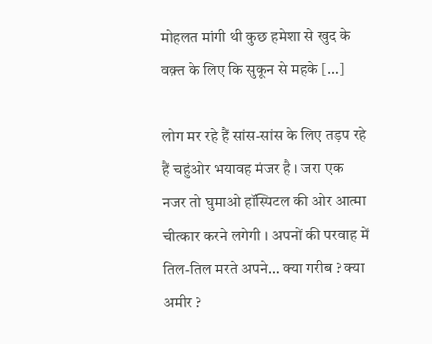मोहलत मांगी थी कुछ हमेशा से खुद के वक़्त के लिए कि सुकून से महके […]

लोग मर रहे हैं सांस-सांस के लिए तड़प रहे हैं चहुंओर भयावह मंजर है । जरा एक नजर तो घुमाओ हॉस्पिटल की ओर आत्मा चीत्कार करने लगेगी । अपनों की परवाह में तिल-तिल मरते अपने… क्या गरीब ? क्या अमीर ?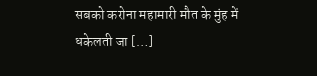सबको करोना महामारी मौत के मुंह में धकेलती जा […]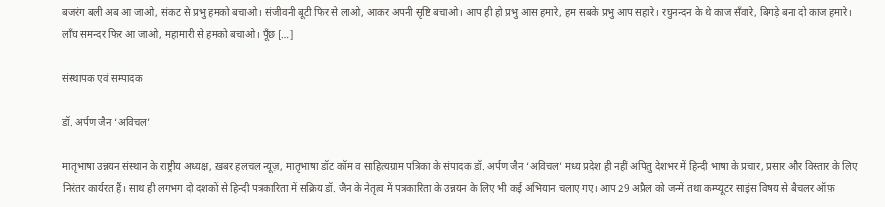बजरंग बली अब आ जाओ, संकट से प्रभु हमको बचाओ। संजीवनी बूटी फिर से लाओ, आकर अपनी सृष्टि बचाओ। आप ही हो प्रभु आस हमारे, हम सबके प्रभु आप सहारे। रघुनन्दन के थे काज सँवारे, बिगड़े बना दो काज हमारे। लाँघ समन्दर फिर आ जाओ, महामारी से हमको बचाओ। पूँछ […]

संस्थापक एवं सम्पादक

डॉ. अर्पण जैन ‘अविचल’

मातृभाषा उन्नयन संस्थान के राष्ट्रीय अध्यक्ष, ख़बर हलचल न्यूज़, मातृभाषा डॉट कॉम व साहित्यग्राम पत्रिका के संपादक डॉ. अर्पण जैन ‘अविचल’ मध्य प्रदेश ही नहीं अपितु देशभर में हिन्दी भाषा के प्रचार, प्रसार और विस्तार के लिए निरंतर कार्यरत हैं। साथ ही लगभग दो दशकों से हिन्दी पत्रकारिता में सक्रिय डॉ. जैन के नेतृत्व में पत्रकारिता के उन्नयन के लिए भी कई अभियान चलाए गए। आप 29 अप्रैल को जन्में तथा कम्प्यूटर साइंस विषय से बैचलर ऑफ़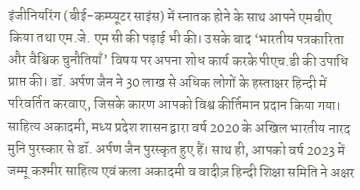इंजीनियरिंग (बीई-कम्प्यूटर साइंस) में स्नातक होने के साथ आपने एमबीए किया तथा एम.जे. एम सी की पढ़ाई भी की। उसके बाद ‘भारतीय पत्रकारिता और वैश्विक चुनौतियाँ’ विषय पर अपना शोध कार्य करके पीएच.डी की उपाधि प्राप्त की। डॉ. अर्पण जैन ने 30 लाख से अधिक लोगों के हस्ताक्षर हिन्दी में परिवर्तित करवाए, जिसके कारण आपको विश्व कीर्तिमान प्रदान किया गया। साहित्य अकादमी, मध्य प्रदेश शासन द्वारा वर्ष 2020 के अखिल भारतीय नारद मुनि पुरस्कार से डॉ. अर्पण जैन पुरस्कृत हुए हैं। साथ ही, आपको वर्ष 2023 में जम्मू कश्मीर साहित्य एवं कला अकादमी व वादीज़ हिन्दी शिक्षा समिति ने अक्षर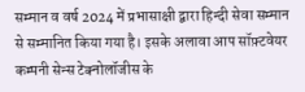सम्मान व वर्ष 2024 में प्रभासाक्षी द्वारा हिन्दी सेवा सम्मान से सम्मानित किया गया है। इसके अलावा आप सॉफ़्टवेयर कम्पनी सेन्स टेक्नोलॉजीस के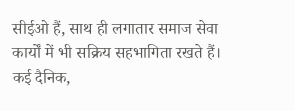सीईओ हैं, साथ ही लगातार समाज सेवा कार्यों में भी सक्रिय सहभागिता रखते हैं। कई दैनिक,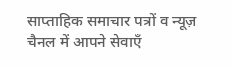साप्ताहिक समाचार पत्रों व न्यूज़ चैनल में आपने सेवाएँ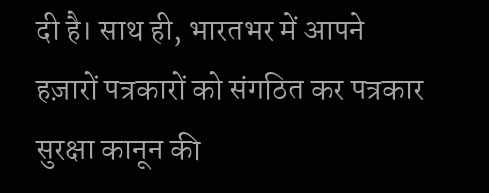दी है। साथ ही, भारतभर में आपने हज़ारों पत्रकारों को संगठित कर पत्रकार सुरक्षा कानून की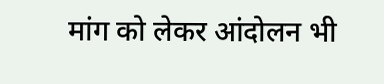मांग को लेकर आंदोलन भी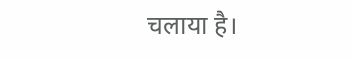चलाया है।